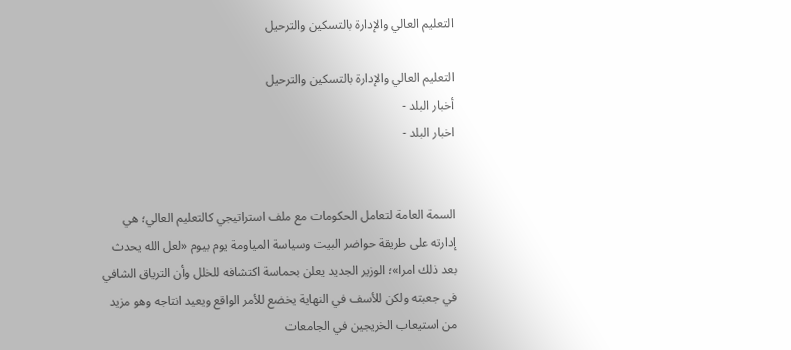التعليم العالي والإدارة بالتسكين والترحيل

التعليم العالي والإدارة بالتسكين والترحيل
أخبار البلد -
اخبار البلد -


السمة العامة لتعامل الحكومات مع ملف استراتيجي كالتعليم العالي؛ هي إدارته على طريقة حواضر البيت وسياسة المياومة يوم بيوم «لعل الله يحدث بعد ذلك امرا»؛ الوزير الجديد يعلن بحماسة اكتشافه للخلل وأن الترياق الشافي في جعبته ولكن للأسف في النهاية يخضع للأمر الواقع ويعيد انتاجه وهو مزيد من استيعاب الخريجين في الجامعات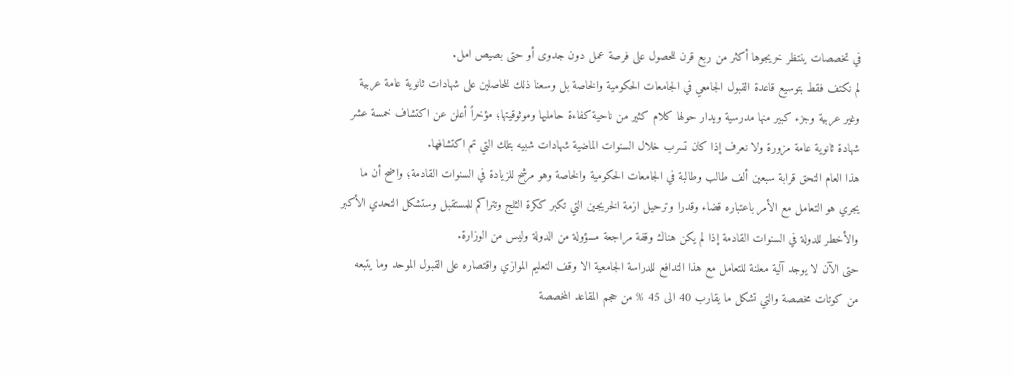في تخصصات ينتظر خريجوها أكثر من ربع قرن للحصول على فرصة عمل دون جدوى أو حتى بصيص امل.
لم نكتف فقط بتوسيع قاعدة القبول الجامعي في الجامعات الحكومية والخاصة بل وسعنا ذلك للحاصلين على شهادات ثانوية عامة عربية وغير عربية وجزء كبير منها مدرسية ويدار حولها كلام كثير من ناحية كفاءة حامليها وموثوقيتها؛ مؤخراً أعلن عن اكتشاف خمسة عشر شهادة ثانوية عامة مزورة ولا نعرف إذا كان تسرب خلال السنوات الماضية شهادات شبيه بتلك التي تم اكتشافها.
هذا العام التحق قرابة سبعين ألف طالب وطالبة في الجامعات الحكومية والخاصة وهو مرشح للزيادة في السنوات القادمة؛ واضح أن ما يجري هو التعامل مع الأمر باعتباره قضاء وقدرا وترحيل ازمة الخريجين التي تكبر ككرة الثلج وتتراكم للمستقبل وستشكل التحدي الأكبر والأخطر للدولة في السنوات القادمة إذا لم يكن هناك وقفة مراجعة مسؤولة من الدولة وليس من الوزارة.
حتى الآن لا يوجد آلية معلنة للتعامل مع هذا التدافع للدراسة الجامعية الا وقف التعليم الموازي واقتصاره على القبول الموحد وما يتبعه من كوتات مخصصة والتي تشكل ما يقارب 40 الى 45 % من حجم المقاعد المخصصة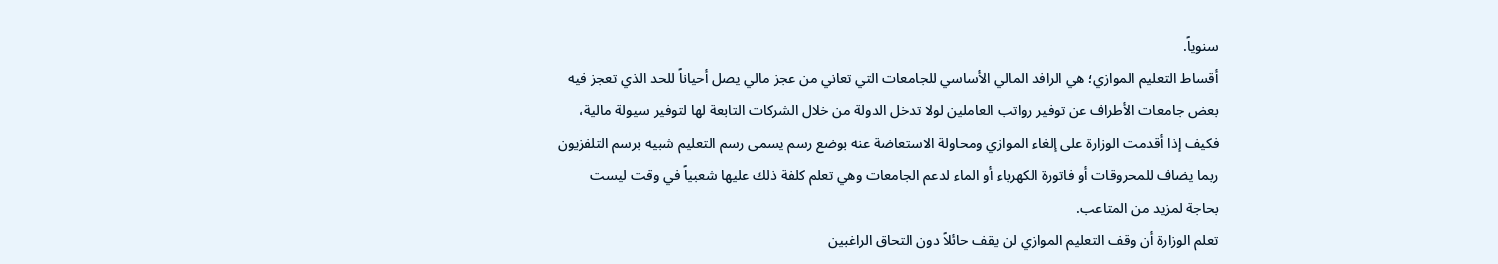سنوياً.
أقساط التعليم الموازي؛ هي الرافد المالي الأساسي للجامعات التي تعاني من عجز مالي يصل أحياناً للحد الذي تعجز فيه بعض جامعات الأطراف عن توفير رواتب العاملين لولا تدخل الدولة من خلال الشركات التابعة لها لتوفير سيولة مالية، فكيف إذا أقدمت الوزارة على إلغاء الموازي ومحاولة الاستعاضة عنه بوضع رسم يسمى رسم التعليم شبيه برسم التلفزيون ربما يضاف للمحروقات أو فاتورة الكهرباء أو الماء لدعم الجامعات وهي تعلم كلفة ذلك عليها شعبياً في وقت ليست بحاجة لمزيد من المتاعب.
تعلم الوزارة أن وقف التعليم الموازي لن يقف حائلاً دون التحاق الراغبين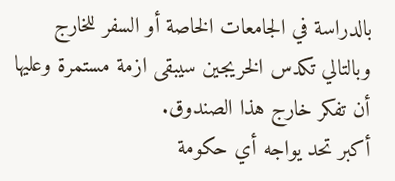بالدراسة في الجامعات الخاصة أو السفر للخارج وبالتالي تكدس الخريجين سيبقى ازمة مستمرة وعليها أن تفكر خارج هذا الصندوق.
أكبر تحد يواجه أي حكومة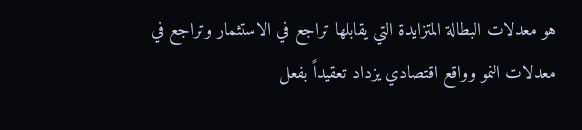هو معدلات البطالة المتزايدة التي يقابلها تراجع في الاستثمار وتراجع في معدلات النمو وواقع اقتصادي يزداد تعقيداً بفعل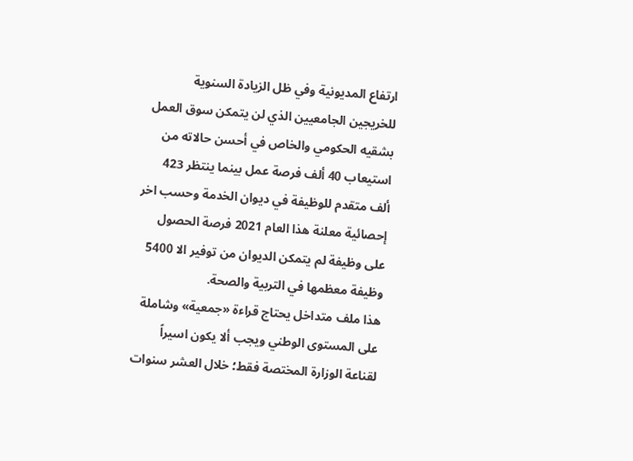ارتفاع المديونية وفي ظل الزيادة السنوية للخريجين الجامعيين الذي لن يتمكن سوق العمل بشقيه الحكومي والخاص في أحسن حالاته من استيعاب 40 ألف فرصة عمل بينما ينتظر 423 ألف متقدم للوظيفة في ديوان الخدمة وحسب اخر إحصائية معلنة هذا العام 2021 فرصة الحصول على وظيفة لم يتمكن الديوان من توفير الا 5400 وظيفة معظمها في التربية والصحة.
هذا ملف متداخل يحتاج قراءة «جمعية» وشاملة على المستوى الوطني ويجب ألا يكون اسيراً لقناعة الوزارة المختصة فقط؛ خلال العشر سنوات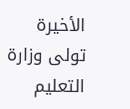الأخيرة تولى وزارة التعليم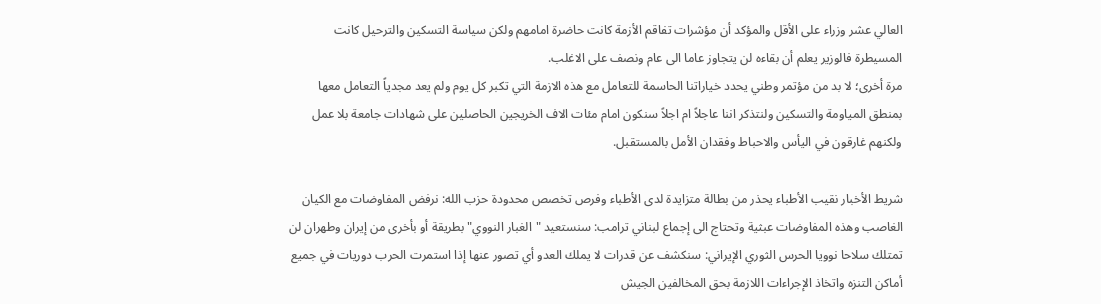العالي عشر وزراء على الأقل والمؤكد أن مؤشرات تفاقم الأزمة كانت حاضرة امامهم ولكن سياسة التسكين والترحيل كانت المسيطرة فالوزير يعلم أن بقاءه لن يتجاوز عاما الى عام ونصف على الاغلب.
مرة أخرى؛ لا بد من مؤتمر وطني يحدد خياراتنا الحاسمة للتعامل مع هذه الازمة التي تكبر كل يوم ولم يعد مجدياً التعامل معها بمنطق المياومة والتسكين ولنتذكر اننا عاجلاً ام اجلاً سنكون امام مئات الاف الخريجين الحاصلين على شهادات جامعة بلا عمل ولكنهم غارقون في اليأس والاحباط وفقدان الأمل بالمستقبل.

شريط الأخبار نقيب الأطباء يحذر من بطالة متزايدة لدى الأطباء وفرص تخصص محدودة حزب الله: نرفض المفاوضات مع الكيان الغاصب وهذه المفاوضات عبثية وتحتاج الى إجماع لبناني ترامب: سنستعيد "الغبار النووي" بطريقة أو بأخرى من إيران وطهران لن تمتلك سلاحا نوويا الحرس الثوري الإيراني: سنكشف عن قدرات لا يملك العدو أي تصور عنها إذا استمرت الحرب دوريات في جميع أماكن التنزه واتخاذ الإجراءات اللازمة بحق المخالفين الجيش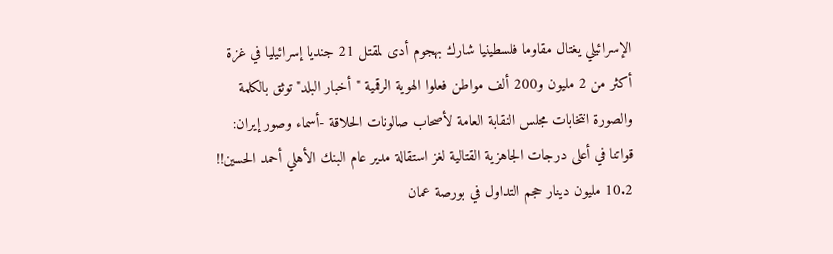الإسرائيلي يغتال مقاوما فلسطينيا شارك بهجوم أدى لمقتل 21 جنديا إسرائيليا في غزة أكثر من 2 مليون و200 ألف مواطن فعلوا الهوية الرقمية "أخبار البلد" توثق بالكلمة والصورة انتخابات مجلس النقابة العامة لأصحاب صالونات الحلاقة -أسماء وصور إيران: قواتنا في أعلى درجات الجاهزية القتالية لغز استقالة مدير عام البنك الأهلي أحمد الحسين!! 10.2 مليون دينار حجم التداول في بورصة عمان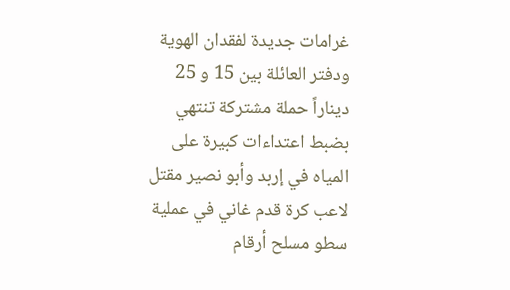غرامات جديدة لفقدان الهوية ودفتر العائلة بين 15 و 25 ديناراً حملة مشتركة تنتهي بضبط اعتداءات كبيرة على المياه في إربد وأبو نصير مقتل لاعب كرة قدم غاني في عملية سطو مسلح أرقام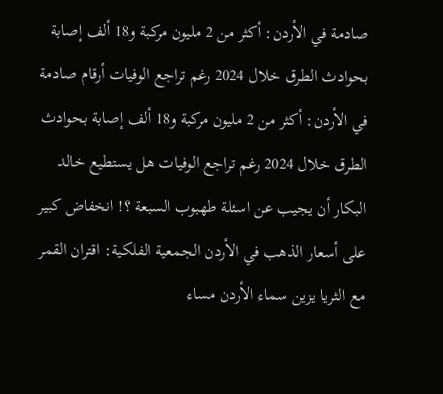صادمة في الأردن: أكثر من 2 مليون مركبة و18 ألف إصابة بحوادث الطرق خلال 2024 رغم تراجع الوفيات أرقام صادمة في الأردن: أكثر من 2 مليون مركبة و18 ألف إصابة بحوادث الطرق خلال 2024 رغم تراجع الوفيات هل يستطيع خالد البكار أن يجيب عن اسئلة طهبوب السبعة ؟! انخفاض كبير على أسعار الذهب في الأردن الجمعية الفلكية: اقتران القمر مع الثريا يزين سماء الأردن مساء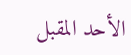الأحد المقبل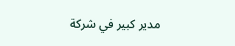مدير كبير في شركة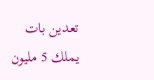تعدين بات يملك 5 مليون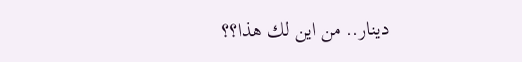دينار.. من اين لك هذا؟؟